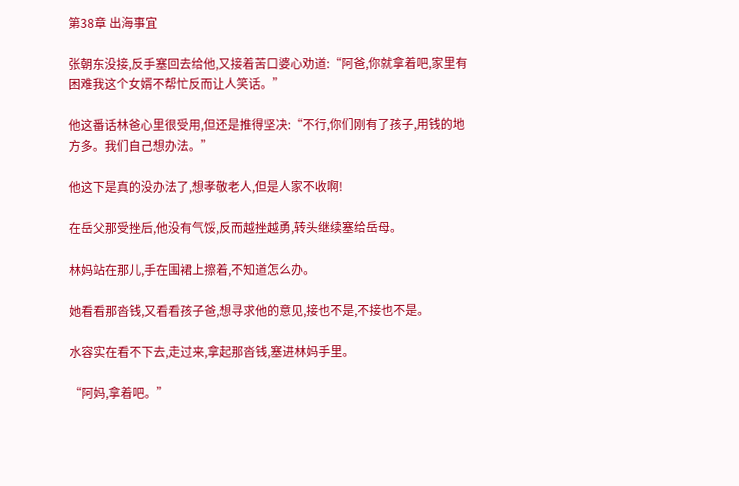第38章 出海事宜

张朝东没接,反手塞回去给他,又接着苦口婆心劝道:“阿爸,你就拿着吧,家里有困难我这个女婿不帮忙反而让人笑话。”

他这番话林爸心里很受用,但还是推得坚决:“不行,你们刚有了孩子,用钱的地方多。我们自己想办法。”

他这下是真的没办法了,想孝敬老人,但是人家不收啊!

在岳父那受挫后,他没有气馁,反而越挫越勇,转头继续塞给岳母。

林妈站在那儿,手在围裙上擦着,不知道怎么办。

她看看那沓钱,又看看孩子爸,想寻求他的意见,接也不是,不接也不是。

水容实在看不下去,走过来,拿起那沓钱,塞进林妈手里。

“阿妈,拿着吧。”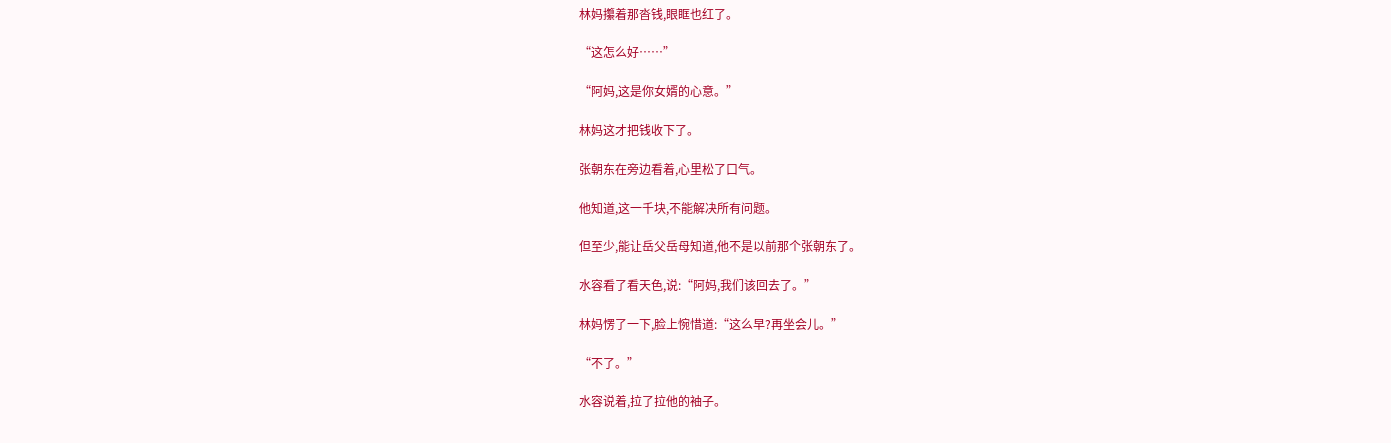林妈攥着那沓钱,眼眶也红了。

“这怎么好……”

“阿妈,这是你女婿的心意。”

林妈这才把钱收下了。

张朝东在旁边看着,心里松了口气。

他知道,这一千块,不能解决所有问题。

但至少,能让岳父岳母知道,他不是以前那个张朝东了。

水容看了看天色,说:“阿妈,我们该回去了。”

林妈愣了一下,脸上惋惜道:“这么早?再坐会儿。”

“不了。”

水容说着,拉了拉他的袖子。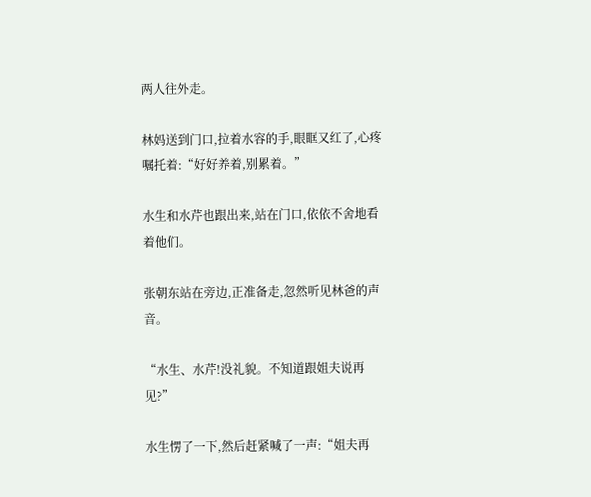两人往外走。

林妈送到门口,拉着水容的手,眼眶又红了,心疼嘱托着:“好好养着,别累着。”

水生和水芹也跟出来,站在门口,依依不舍地看着他们。

张朝东站在旁边,正准备走,忽然听见林爸的声音。

“水生、水芹!没礼貌。不知道跟姐夫说再见?”

水生愣了一下,然后赶紧喊了一声:“姐夫再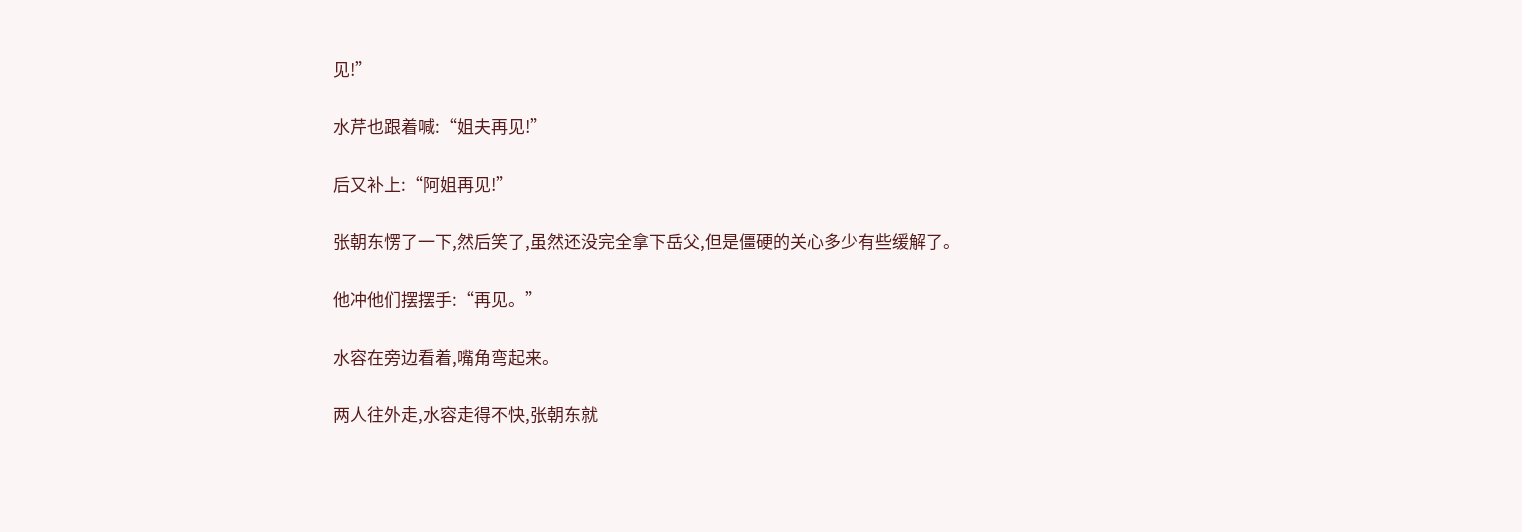见!”

水芹也跟着喊:“姐夫再见!”

后又补上:“阿姐再见!”

张朝东愣了一下,然后笑了,虽然还没完全拿下岳父,但是僵硬的关心多少有些缓解了。

他冲他们摆摆手:“再见。”

水容在旁边看着,嘴角弯起来。

两人往外走,水容走得不快,张朝东就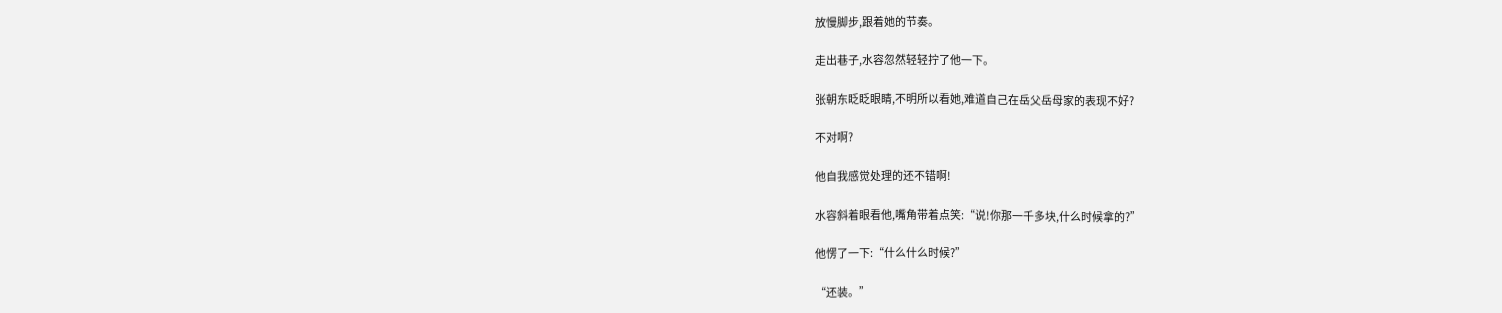放慢脚步,跟着她的节奏。

走出巷子,水容忽然轻轻拧了他一下。

张朝东眨眨眼睛,不明所以看她,难道自己在岳父岳母家的表现不好?

不对啊?

他自我感觉处理的还不错啊!

水容斜着眼看他,嘴角带着点笑:“说!你那一千多块,什么时候拿的?”

他愣了一下:“什么什么时候?”

“还装。”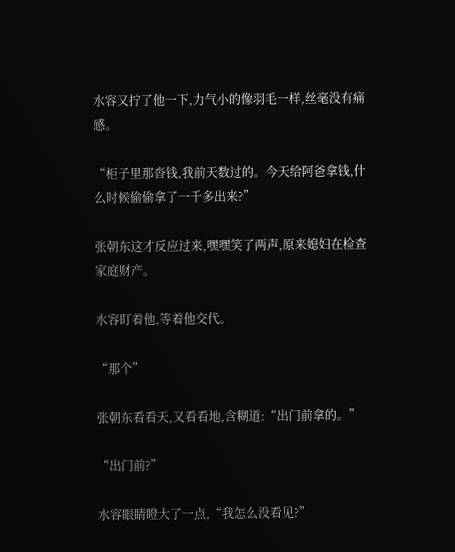水容又拧了他一下,力气小的像羽毛一样,丝毫没有痛感。

“柜子里那沓钱,我前天数过的。今天给阿爸拿钱,什么时候偷偷拿了一千多出来?”

张朝东这才反应过来,嘿嘿笑了两声,原来媳妇在检查家庭财产。

水容盯着他,等着他交代。

“那个”

张朝东看看天,又看看地,含糊道:“出门前拿的。”

“出门前?”

水容眼睛瞪大了一点,“我怎么没看见?”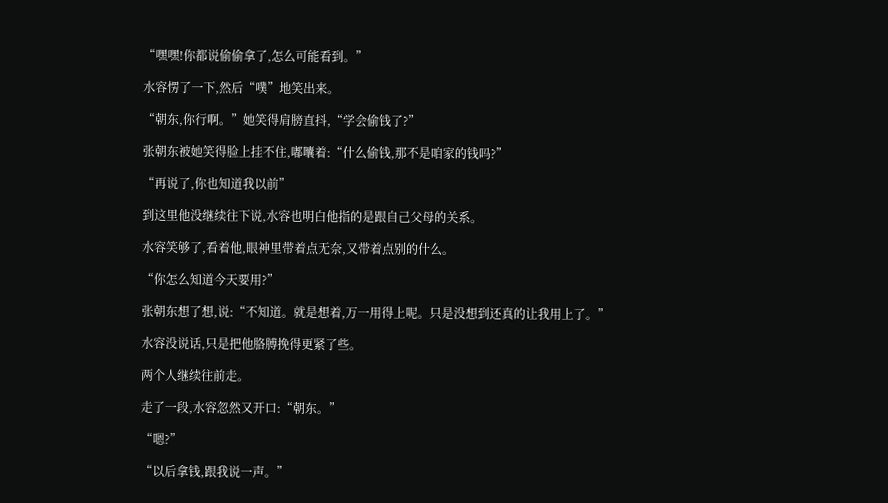“嘿嘿!你都说偷偷拿了,怎么可能看到。”

水容愣了一下,然后“噗”地笑出来。

“朝东,你行啊。”她笑得肩膀直抖,“学会偷钱了?”

张朝东被她笑得脸上挂不住,嘟囔着:“什么偷钱,那不是咱家的钱吗?”

“再说了,你也知道我以前”

到这里他没继续往下说,水容也明白他指的是跟自己父母的关系。

水容笑够了,看着他,眼神里带着点无奈,又带着点别的什么。

“你怎么知道今天要用?”

张朝东想了想,说:“不知道。就是想着,万一用得上呢。只是没想到还真的让我用上了。”

水容没说话,只是把他胳膊挽得更紧了些。

两个人继续往前走。

走了一段,水容忽然又开口:“朝东。”

“嗯?”

“以后拿钱,跟我说一声。”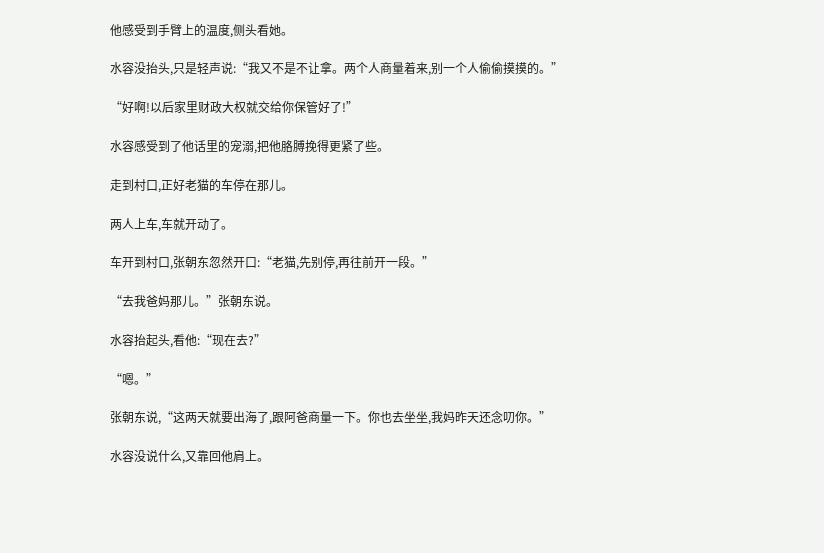他感受到手臂上的温度,侧头看她。

水容没抬头,只是轻声说:“我又不是不让拿。两个人商量着来,别一个人偷偷摸摸的。”

“好啊!以后家里财政大权就交给你保管好了!”

水容感受到了他话里的宠溺,把他胳膊挽得更紧了些。

走到村口,正好老猫的车停在那儿。

两人上车,车就开动了。

车开到村口,张朝东忽然开口:“老猫,先别停,再往前开一段。”

“去我爸妈那儿。”张朝东说。

水容抬起头,看他:“现在去?”

“嗯。”

张朝东说,“这两天就要出海了,跟阿爸商量一下。你也去坐坐,我妈昨天还念叨你。”

水容没说什么,又靠回他肩上。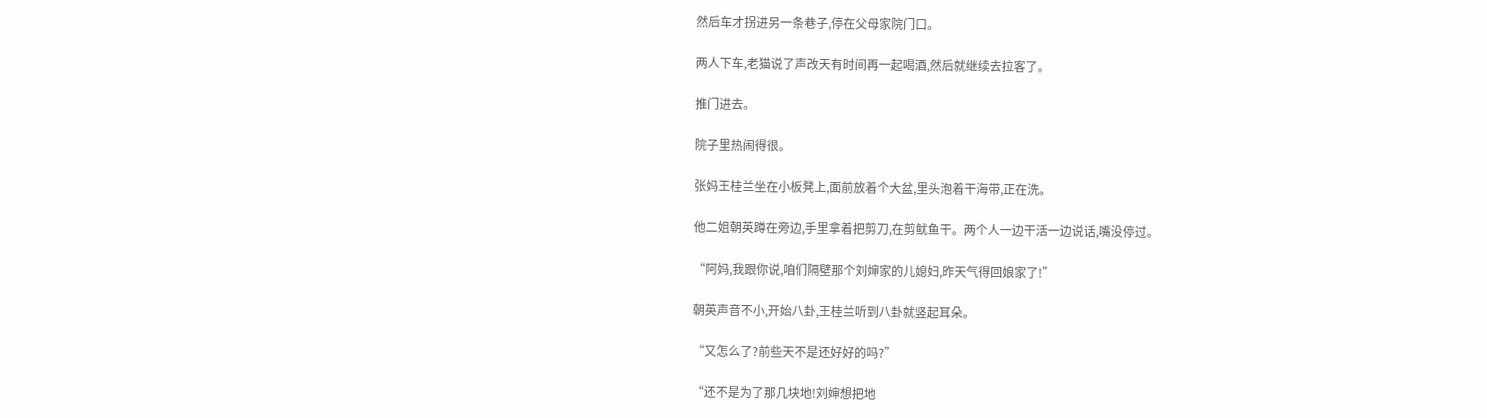然后车才拐进另一条巷子,停在父母家院门口。

两人下车,老猫说了声改天有时间再一起喝酒,然后就继续去拉客了。

推门进去。

院子里热闹得很。

张妈王桂兰坐在小板凳上,面前放着个大盆,里头泡着干海带,正在洗。

他二姐朝英蹲在旁边,手里拿着把剪刀,在剪鱿鱼干。两个人一边干活一边说话,嘴没停过。

“阿妈,我跟你说,咱们隔壁那个刘婶家的儿媳妇,昨天气得回娘家了!”

朝英声音不小,开始八卦,王桂兰听到八卦就竖起耳朵。

“又怎么了?前些天不是还好好的吗?”

“还不是为了那几块地!刘婶想把地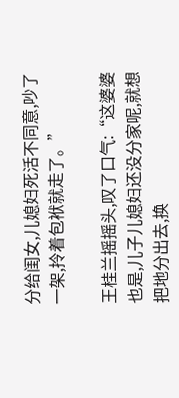分给闺女,儿媳妇死活不同意,吵了一架,拎着包袱就走了。”

王桂兰摇摇头,叹了口气:“这婆婆也是,儿子儿媳妇还没分家呢,就想把地分出去,换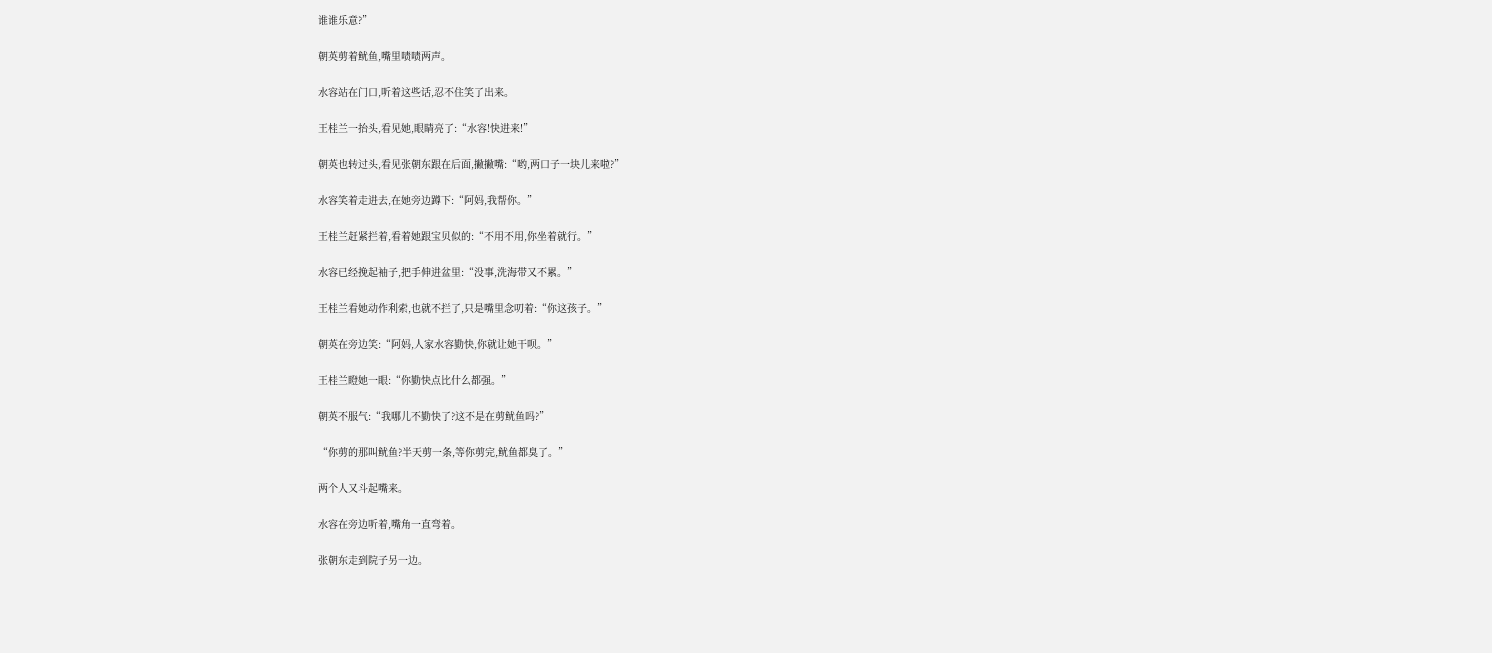谁谁乐意?”

朝英剪着鱿鱼,嘴里啧啧两声。

水容站在门口,听着这些话,忍不住笑了出来。

王桂兰一抬头,看见她,眼睛亮了:“水容!快进来!”

朝英也转过头,看见张朝东跟在后面,撇撇嘴:“哟,两口子一块儿来啦?”

水容笑着走进去,在她旁边蹲下:“阿妈,我帮你。”

王桂兰赶紧拦着,看着她跟宝贝似的:“不用不用,你坐着就行。”

水容已经挽起袖子,把手伸进盆里:“没事,洗海带又不累。”

王桂兰看她动作利索,也就不拦了,只是嘴里念叨着:“你这孩子。”

朝英在旁边笑:“阿妈,人家水容勤快,你就让她干呗。”

王桂兰瞪她一眼:“你勤快点比什么都强。”

朝英不服气:“我哪儿不勤快了?这不是在剪鱿鱼吗?”

“你剪的那叫鱿鱼?半天剪一条,等你剪完,鱿鱼都臭了。”

两个人又斗起嘴来。

水容在旁边听着,嘴角一直弯着。

张朝东走到院子另一边。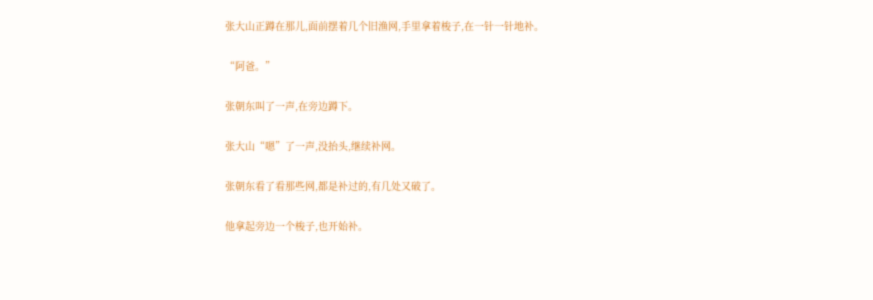张大山正蹲在那儿,面前摆着几个旧渔网,手里拿着梭子,在一针一针地补。

“阿爸。”

张朝东叫了一声,在旁边蹲下。

张大山“嗯”了一声,没抬头,继续补网。

张朝东看了看那些网,都是补过的,有几处又破了。

他拿起旁边一个梭子,也开始补。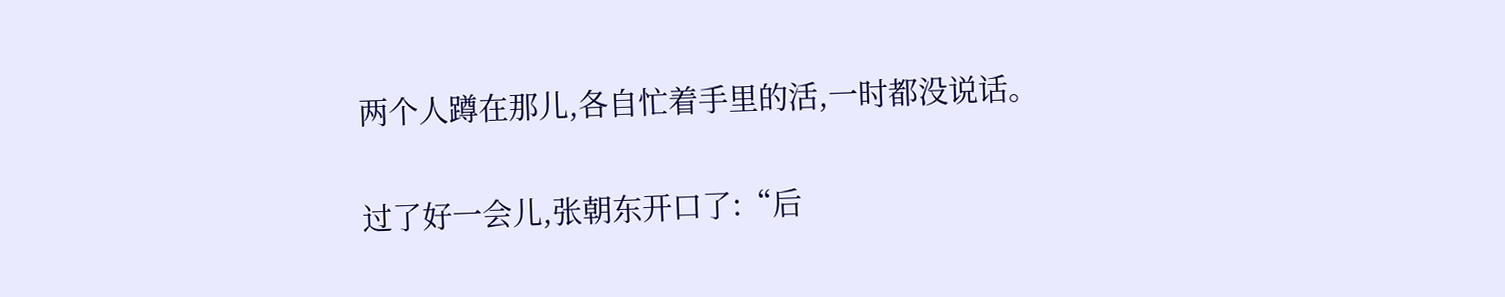两个人蹲在那儿,各自忙着手里的活,一时都没说话。

过了好一会儿,张朝东开口了:“后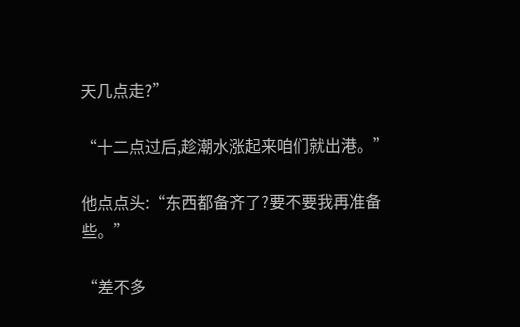天几点走?”

“十二点过后,趁潮水涨起来咱们就出港。”

他点点头:“东西都备齐了?要不要我再准备些。”

“差不多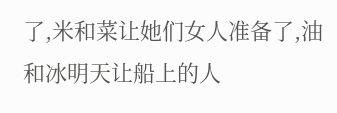了,米和菜让她们女人准备了,油和冰明天让船上的人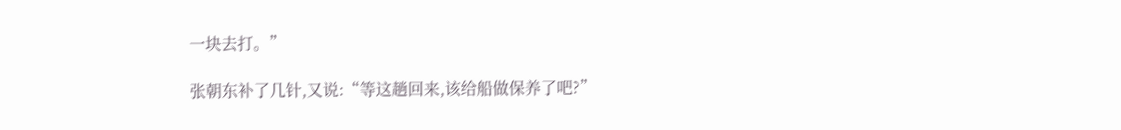一块去打。”

张朝东补了几针,又说:“等这趟回来,该给船做保养了吧?”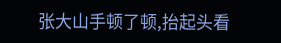张大山手顿了顿,抬起头看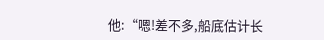他:“嗯!差不多,船底估计长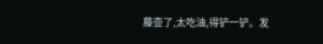藤壶了,太吃油,得铲一铲。发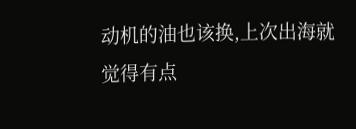动机的油也该换,上次出海就觉得有点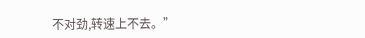不对劲,转速上不去。”